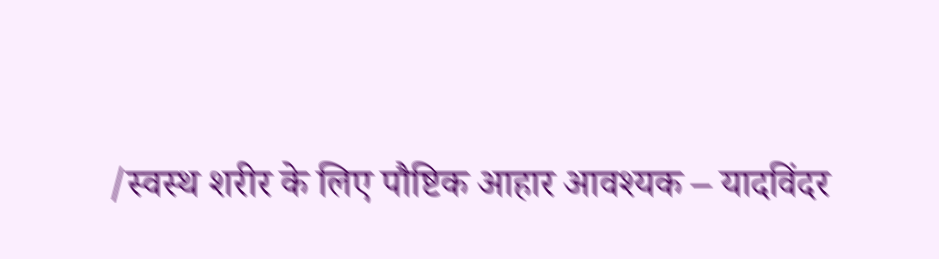/स्वस्थ शरीर के लिए पौष्टिक आहार आवश्यक – यादविंदर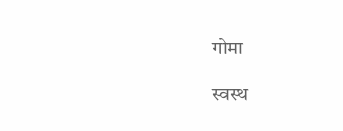गोमा

स्वस्थ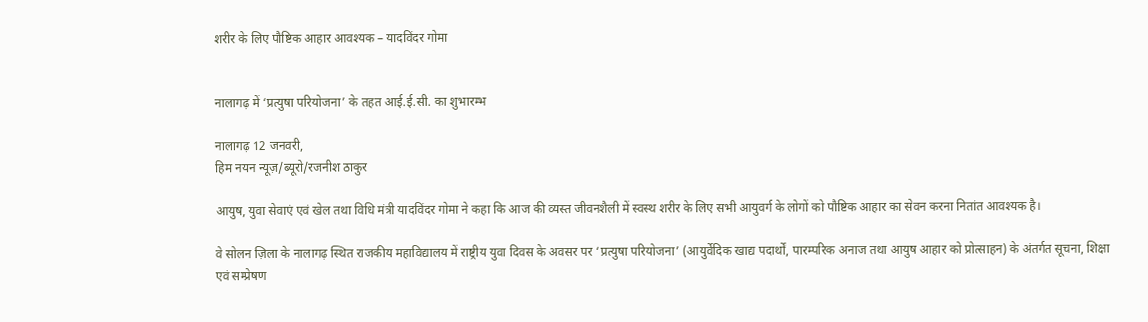शरीर के लिए पौष्टिक आहार आवश्यक – यादविंदर गोमा


नालागढ़ में ‘प्रत्युषा परियोजना’ के तहत आई.ई.सी. का शुभारम्भ

नालागढ़ 12 जनवरी,
हिम नयन न्यूज़/ब्यूरो/रजनीश ठाकुर

आयुष, युवा सेवाएं एवं खेल तथा विधि मंत्री यादविंदर गोमा ने कहा कि आज की व्यस्त जीवनशैली में स्वस्थ शरीर के लिए सभी आयुवर्ग के लोगों को पौष्टिक आहार का सेवन करना नितांत आवश्यक है।

वे सोलन ज़िला के नालागढ़ स्थित राजकीय महाविद्यालय में राष्ट्रीय युवा दिवस के अवसर पर ‘प्रत्युषा परियोजना’ (आयुर्वेदिक खाद्य पदार्थों, पारम्परिक अनाज तथा आयुष आहार को प्रोत्साहन) के अंतर्गत सूचना, शिक्षा एवं सम्प्रेषण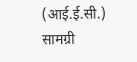(आई.ई.सी.) सामग्री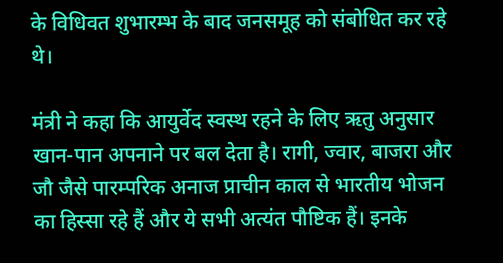के विधिवत शुभारम्भ के बाद जनसमूह को संबोधित कर रहे थे।

मंत्री ने कहा कि आयुर्वेद स्वस्थ रहने के लिए ऋतु अनुसार खान-पान अपनाने पर बल देता है। रागी, ज्वार, बाजरा और जौ जैसे पारम्परिक अनाज प्राचीन काल से भारतीय भोजन का हिस्सा रहे हैं और ये सभी अत्यंत पौष्टिक हैं। इनके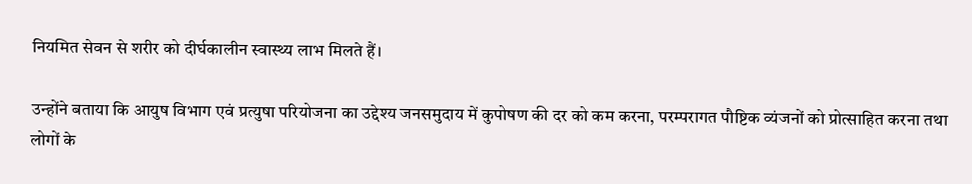नियमित सेवन से शरीर को दीर्घकालीन स्वास्थ्य लाभ मिलते हैं।

उन्होंने बताया कि आयुष विभाग एवं प्रत्युषा परियोजना का उद्देश्य जनसमुदाय में कुपोषण की दर को कम करना, परम्परागत पौष्टिक व्यंजनों को प्रोत्साहित करना तथा लोगों के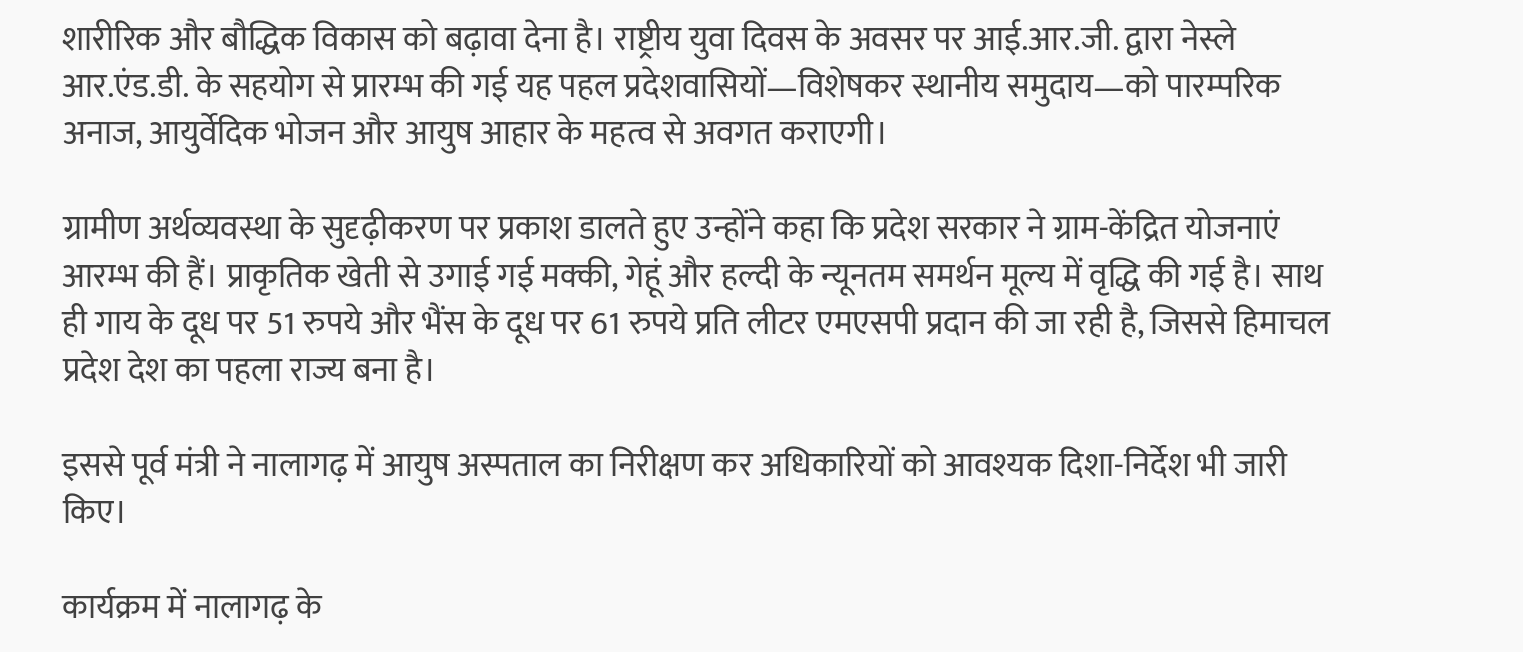शारीरिक और बौद्धिक विकास को बढ़ावा देना है। राष्ट्रीय युवा दिवस के अवसर पर आई.आर.जी. द्वारा नेस्ले आर.एंड.डी. के सहयोग से प्रारम्भ की गई यह पहल प्रदेशवासियों—विशेषकर स्थानीय समुदाय—को पारम्परिक अनाज, आयुर्वेदिक भोजन और आयुष आहार के महत्व से अवगत कराएगी।

ग्रामीण अर्थव्यवस्था के सुदृढ़ीकरण पर प्रकाश डालते हुए उन्होंने कहा कि प्रदेश सरकार ने ग्राम-केंद्रित योजनाएं आरम्भ की हैं। प्राकृतिक खेती से उगाई गई मक्की, गेहूं और हल्दी के न्यूनतम समर्थन मूल्य में वृद्धि की गई है। साथ ही गाय के दूध पर 51 रुपये और भैंस के दूध पर 61 रुपये प्रति लीटर एमएसपी प्रदान की जा रही है, जिससे हिमाचल प्रदेश देश का पहला राज्य बना है।

इससे पूर्व मंत्री ने नालागढ़ में आयुष अस्पताल का निरीक्षण कर अधिकारियों को आवश्यक दिशा-निर्देश भी जारी किए।

कार्यक्रम में नालागढ़ के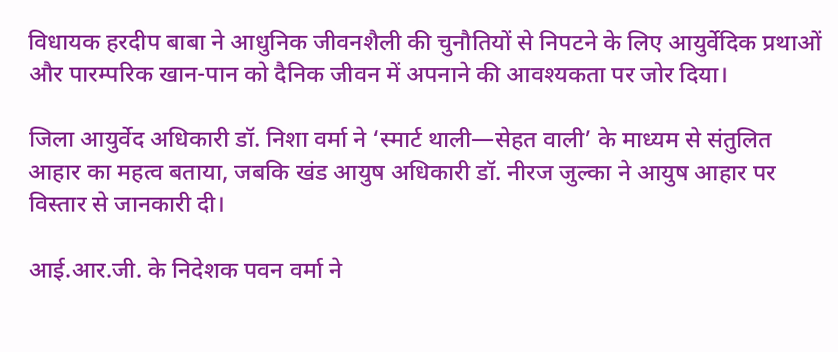विधायक हरदीप बाबा ने आधुनिक जीवनशैली की चुनौतियों से निपटने के लिए आयुर्वेदिक प्रथाओं और पारम्परिक खान-पान को दैनिक जीवन में अपनाने की आवश्यकता पर जोर दिया।

जिला आयुर्वेद अधिकारी डॉ. निशा वर्मा ने ‘स्मार्ट थाली—सेहत वाली’ के माध्यम से संतुलित आहार का महत्व बताया, जबकि खंड आयुष अधिकारी डॉ. नीरज जुल्का ने आयुष आहार पर विस्तार से जानकारी दी।

आई.आर.जी. के निदेशक पवन वर्मा ने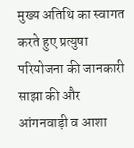मुख्य अतिथि का स्वागत करते हुए प्रत्युषा परियोजना की जानकारी साझा की और आंगनवाड़ी व आशा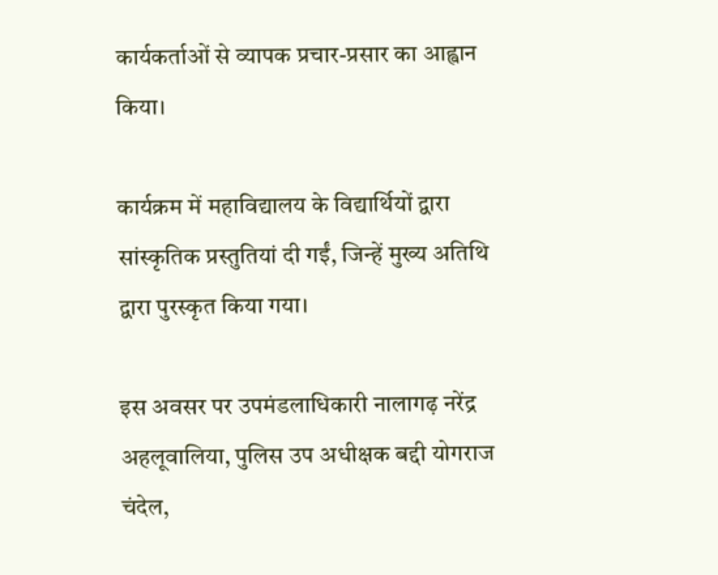कार्यकर्ताओं से व्यापक प्रचार-प्रसार का आह्वान किया।

कार्यक्रम में महाविद्यालय के विद्यार्थियों द्वारा सांस्कृतिक प्रस्तुतियां दी गईं, जिन्हें मुख्य अतिथि द्वारा पुरस्कृत किया गया।

इस अवसर पर उपमंडलाधिकारी नालागढ़ नरेंद्र अहलूवालिया, पुलिस उप अधीक्षक बद्दी योगराज चंदेल,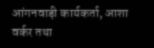आंगनवाड़ी कार्यकर्ता, आशा वर्कर तथा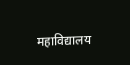महाविद्यालय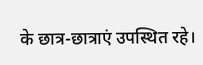के छात्र-छात्राएं उपस्थित रहे।